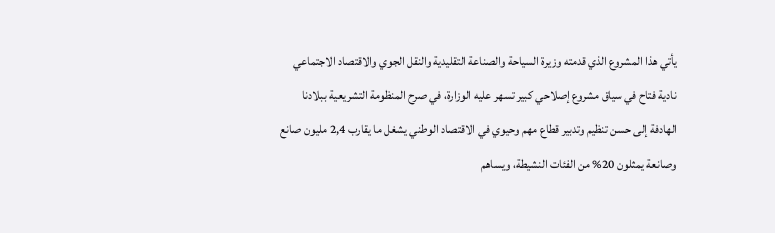يأتي هذا المشروع الذي قدمته وزيرة السياحة والصناعة التقليدية والنقل الجوي والاقتصاد الاجتماعي نادية فتاح في سياق مشروع إصلاحي كبير تسهر عليه الوزارة، في صرح المنظومة التشريعية ببلادنا الهادفة إلى حسن تنظيم وتدبير قطاع مهم وحيوي في الاقتصاد الوطني يشغل ما يقارب 2,4 مليون صانع وصانعة يمثلون 20% من الفئات النشيطة، ويساهم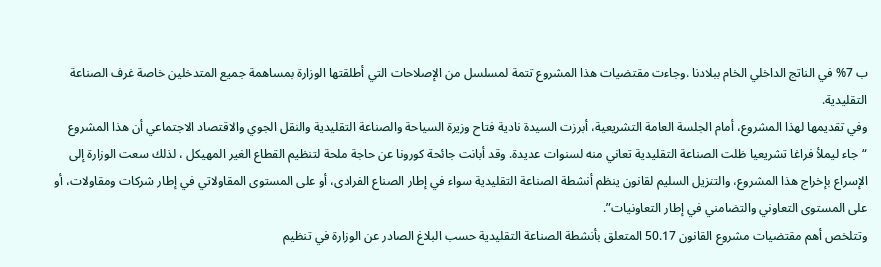ب 7% في الناتج الداخلي الخام ببلادنا .وجاءت مقتضيات هذا المشروع تتمة لمسلسل من الإصلاحات التي أطلقتها الوزارة بمساهمة جميع المتدخلين خاصة غرف الصناعة التقليدية.
وفي تقديمها لهذا المشروع، أمام الجلسة العامة التشريعية، أبرزت السيدة نادية فتاح وزيرة السياحة والصناعة التقليدية والنقل الجوي والاقتصاد الاجتماعي أن هذا المشروع “جاء ليملأ فراغا تشريعيا ظلت الصناعة التقليدية تعاني منه لسنوات عديدة. وقد أبانت جائحة كورونا عن حاجة ملحة لتنظيم القطاع الغير المهيكل ، لذلك سعت الوزارة إلى الإسراع بإخراج هذا المشروع، والتنزيل السليم لقانون ينظم أنشطة الصناعة التقليدية سواء في إطار الصناع الفرادى، أو على المستوى المقاولاتي في إطار شركات ومقاولات، أو على المستوى التعاوني والتضامني في إطار التعاونيات”.
وتتلخص أهم مقتضيات مشروع القانون 50.17 المتعلق بأنشطة الصناعة التقليدية حسب البلاغ الصادر عن الوزارة في تنظيم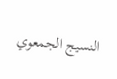النسيج الجمعوي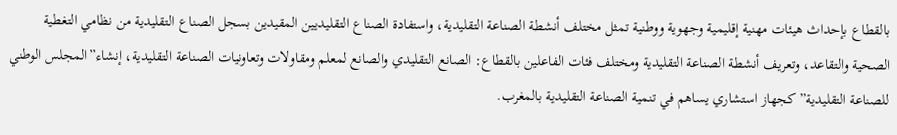بالقطاع بإحداث هيئات مهنية إقليمية وجهوية ووطنية تمثل مختلف أنشطة الصناعة التقليدية، واستفادة الصناع التقليديين المقيدين بسجل الصناع التقليدية من نظامي التغطية الصحية والتقاعد، وتعريف أنشطة الصناعة التقليدية ومختلف فئات الفاعلين بالقطاع: الصانع التقليدي والصانع لمعلم ومقاولات وتعاونيات الصناعة التقليدية، إنشاء”المجلس الوطني للصناعة التقليدية” كجهاز استشاري يساهم في تنمية الصناعة التقليدية بالمغرب.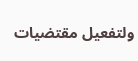ولتفعيل مقتضيات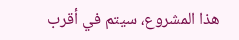هذا المشروع، سيتم في أقرب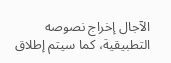الآجال إخراج نصوصه التطبيقية، كما سيتم إطلاق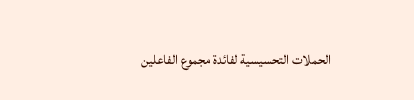الحملات التحسيسية لفائدة مجموع الفاعلين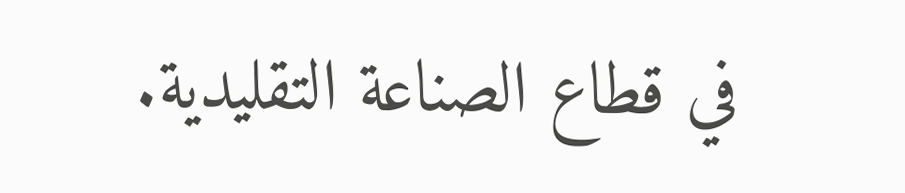في قطاع الصناعة التقليدية.